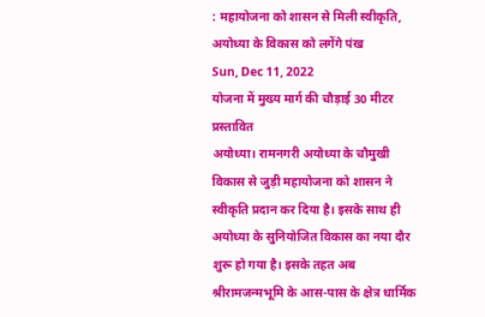: महायोजना को शासन से मिली स्वीकृति, अयोध्या के विकास को लगेंगे पंख
Sun, Dec 11, 2022
योजना में मुख्य मार्ग की चौड़ाई 30 मीटर प्रस्तावित
अयोध्या। रामनगरी अयोध्या के चौमुखी विकास से जुड़ी महायोजना को शासन ने स्वीकृति प्रदान कर दिया है। इसके साथ ही अयोध्या के सुनियोजित विकास का नया दौर शुरू हो गया है। इसके तहत अब श्रीरामजन्मभूमि के आस-पास के क्षेत्र धार्मिक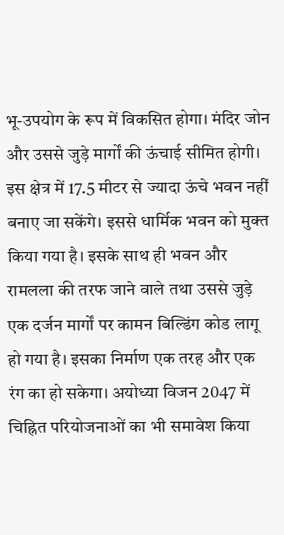भू-उपयोग के रूप में विकसित होगा। मंदिर जोन और उससे जुड़े मार्गों की ऊंचाई सीमित होगी। इस क्षेत्र में 17.5 मीटर से ज्यादा ऊंचे भवन नहीं बनाए जा सकेंगे। इससे धार्मिक भवन को मुक्त किया गया है। इसके साथ ही भवन और रामलला की तरफ जाने वाले तथा उससे जुड़े एक दर्जन मार्गों पर कामन बिल्डिंग कोड लागू हो गया है। इसका निर्माण एक तरह और एक रंग का हो सकेगा। अयोध्या विजन 2047 में चिह्नित परियोजनाओं का भी समावेश किया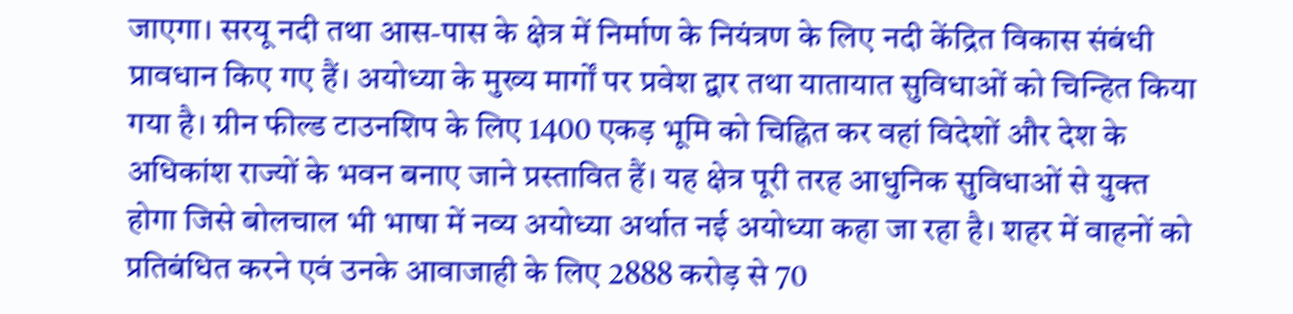जाएगा। सरयू नदी तथा आस-पास के क्षेत्र में निर्माण के नियंत्रण के लिए नदी केंद्रित विकास संबंधी प्रावधान किए गए हैं। अयोध्या के मुख्य मार्गों पर प्रवेश द्वार तथा यातायात सुविधाओं को चिन्हित किया गया है। ग्रीन फील्ड टाउनशिप के लिए 1400 एकड़ भूमि को चिह्नित कर वहां विदेशों और देश के अधिकांश राज्यों के भवन बनाए जाने प्रस्तावित हैं। यह क्षेत्र पूरी तरह आधुनिक सुविधाओं से युक्त होगा जिसे बोलचाल भी भाषा में नव्य अयोध्या अर्थात नई अयोध्या कहा जा रहा है। शहर में वाहनों को प्रतिबंधित करने एवं उनके आवाजाही के लिए 2888 करोड़ से 70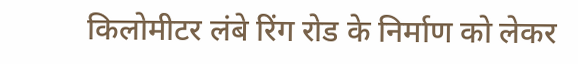किलोमीटर लंबे रिंग रोड के निर्माण को लेकर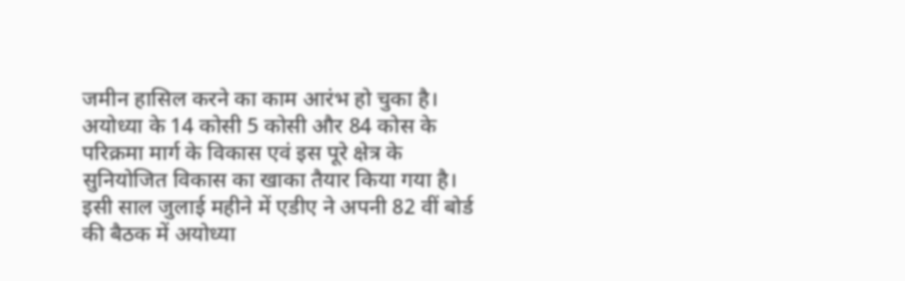जमीन हासिल करने का काम आरंभ हो चुका है। अयोध्या के 14 कोसी 5 कोसी और 84 कोस के परिक्रमा मार्ग के विकास एवं इस पूरे क्षेत्र के सुनियोजित विकास का खाका तैयार किया गया है। इसी साल जुलाई महीने में एडीए ने अपनी 82 वीं बोर्ड की बैठक में अयोध्या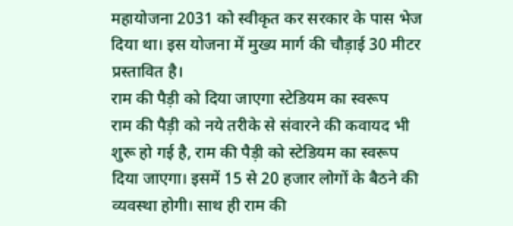महायोजना 2031 को स्वीकृत कर सरकार के पास भेज दिया था। इस योजना में मुख्य मार्ग की चौड़ाई 30 मीटर प्रस्तावित है।
राम की पैड़ी को दिया जाएगा स्टेडियम का स्वरूप
राम की पैड़ी को नये तरीके से संवारने की कवायद भी शुरू हो गई है, राम की पैड़ी को स्टेडियम का स्वरूप दिया जाएगा। इसमें 15 से 20 हजार लोगों के बैठने की व्यवस्था होगी। साथ ही राम की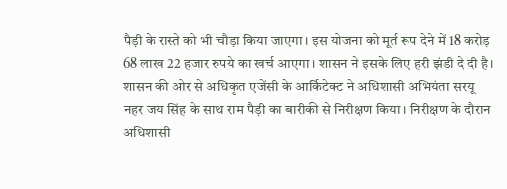पैड़ी के रास्ते को भी चौड़ा किया जाएगा। इस योजना को मूर्त रूप देने में 18 करोड़ 68 लाख 22 हजार रुपये का खर्च आएगा। शासन ने इसके लिए हरी झंडी दे दी है। शासन की ओर से अधिकृत एजेंसी के आर्किटेक्ट ने अधिशासी अभियंता सरयू नहर जय सिंह के साथ राम पैड़ी का बारीकी से निरीक्षण किया। निरीक्षण के दौरान अधिशासी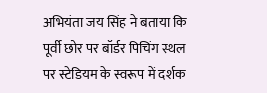अभियंता जय सिंह ने बताया कि पूर्वी छोर पर बॉर्डर पिचिंग स्थल पर स्टेडियम के स्वरूप में दर्शक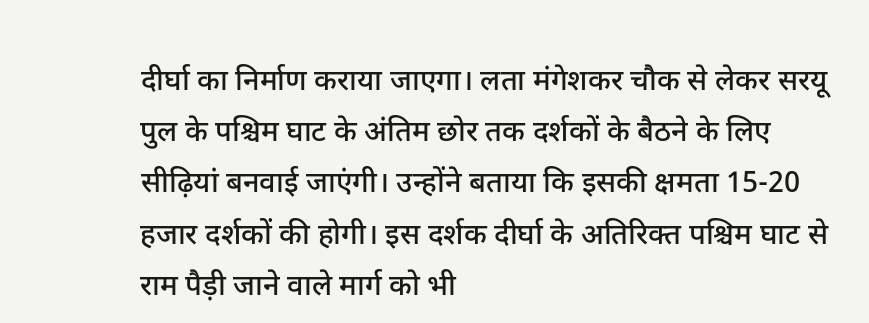दीर्घा का निर्माण कराया जाएगा। लता मंगेशकर चौक से लेकर सरयू पुल के पश्चिम घाट के अंतिम छोर तक दर्शकों के बैठने के लिए सीढ़ियां बनवाई जाएंगी। उन्होंने बताया कि इसकी क्षमता 15-20 हजार दर्शकों की होगी। इस दर्शक दीर्घा के अतिरिक्त पश्चिम घाट से राम पैड़ी जाने वाले मार्ग को भी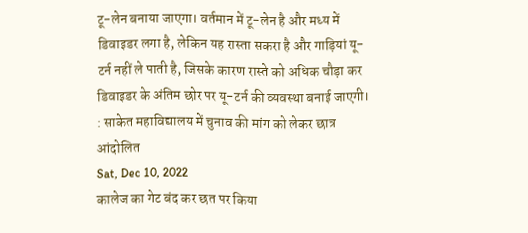टू-लेन बनाया जाएगा। वर्तमान में टू-लेन है और मध्य में डिवाइडर लगा है, लेकिन यह रास्ता सकरा है और गाड़ियां यू-टर्न नहीं ले पाती है, जिसके कारण रास्ते को अधिक चौड़ा कर डिवाइडर के अंतिम छोर पर यू-टर्न की व्यवस्था बनाई जाएगी।
: साकेत महाविद्यालय में चुनाव की मांग को लेकर छात्र आंदोलित
Sat, Dec 10, 2022
कालेज का गेट बंद कर छत पर किया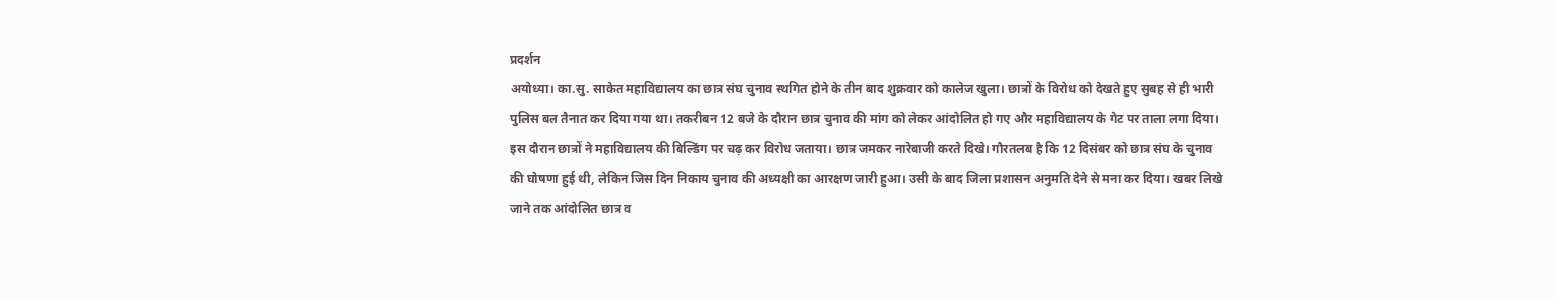प्रदर्शन
अयोध्या। का.सु. साकेत महाविद्यालय का छात्र संघ चुनाव स्थगित होने के तीन बाद शुक्रवार को कालेज खुला। छात्रों के विरोध को देखते हुए सुबह से ही भारी पुलिस बल तैनात कर दिया गया था। तकरीबन 12 बजे के दौरान छात्र चुनाव की मांग को लेकर आंदोलित हो गए और महाविद्यालय के गेट पर ताला लगा दिया। इस दौरान छात्रों ने महाविद्यालय की बिल्डिंग पर चढ़ कर विरोध जताया। छात्र जमकर नारेबाजी करते दिखे। गौरतलब है कि 12 दिसंबर को छात्र संघ के चुनाव की घोषणा हुई थी, लेकिन जिस दिन निकाय चुनाव की अध्यक्षी का आरक्षण जारी हुआ। उसी के बाद जिला प्रशासन अनुमति देने से मना कर दिया। खबर लिखे जाने तक आंदोलित छात्र व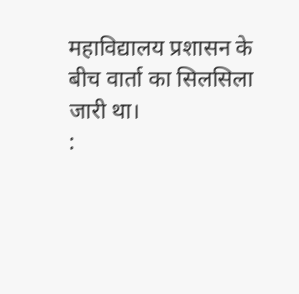महाविद्यालय प्रशासन के बीच वार्ता का सिलसिला जारी था।
: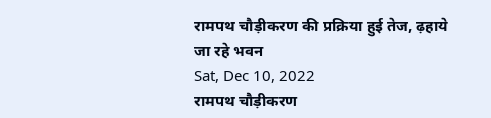रामपथ चौड़ीकरण की प्रक्रिया हुई तेज, ढ़हाये जा रहे भवन
Sat, Dec 10, 2022
रामपथ चौड़ीकरण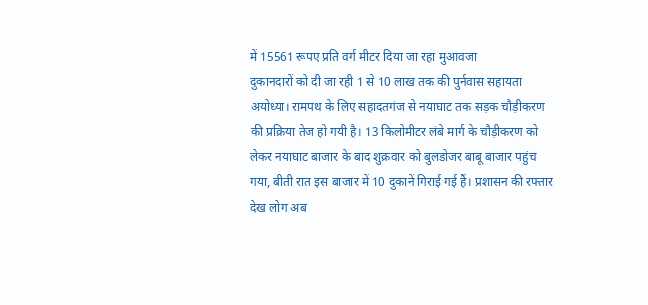में 15561 रूपए प्रति वर्ग मीटर दिया जा रहा मुआवजा
दुकानदारों को दी जा रही 1 से 10 लाख तक की पुर्नवास सहायता
अयोध्या। रामपथ के लिए सहादतगंज से नयाघाट तक सड़क चौड़ीकरण की प्रक्रिया तेज हो गयी है। 13 किलोमीटर लंबे मार्ग के चौड़ीकरण को लेकर नयाघाट बाजार के बाद शुक्रवार को बुलडोजर बाबू बाजार पहुंच गया, बीती रात इस बाजार में 10 दुकानें गिराई गई हैं। प्रशासन की रफ्तार देख लोग अब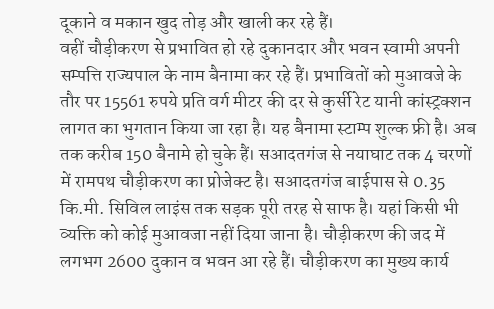दूकाने व मकान खुद तोड़ और खाली कर रहे हैं।
वहीं चौड़ीकरण से प्रभावित हो रहे दुकानदार और भवन स्वामी अपनी सम्पत्ति राज्यपाल के नाम बैनामा कर रहे हैं। प्रभावितों को मुआवजे के तौर पर 15561 रुपये प्रति वर्ग मीटर की दर से कुर्सी रेट यानी कांस्ट्रक्शन लागत का भुगतान किया जा रहा है। यह बैनामा स्टाम्प शुल्क फ्री है। अब तक करीब 150 बैनामे हो चुके हैं। सआदतगंज से नयाघाट तक 4 चरणों में रामपथ चौड़ीकरण का प्रोजेक्ट है। सआदतगंज बाईपास से 0.35 कि.मी. सिविल लाइंस तक सड़क पूरी तरह से साफ है। यहां किसी भी व्यक्ति को कोई मुआवजा नहीं दिया जाना है। चौड़ीकरण की जद में लगभग 2600 दुकान व भवन आ रहे हैं। चौड़ीकरण का मुख्य कार्य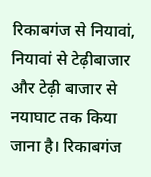रिकाबगंज से नियावां, नियावां से टेढ़ीबाजार और टेढ़ी बाजार से नयाघाट तक किया जाना है। रिकाबगंज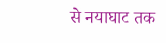से नयाघाट तक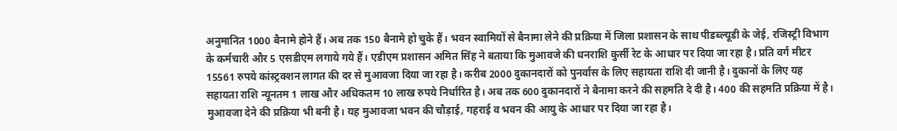अनुमानित 1000 बैनामे होने हैं। अब तक 150 बैनामे हो चुके हैं। भवन स्वामियों से बैनामा लेने की प्रक्रिया में जिला प्रशासन के साथ पीडब्ल्यूडी के जेई, रजिस्ट्री विभाग के कर्मचारी और 5 एसडीएम लगाये गये हैं। एडीएम प्रशासन अमित सिंह ने बताया कि मुआवजे की धनराशि कुर्सी रेट के आधार पर दिया जा रहा है। प्रति वर्ग मीटर 15561 रुपये कांस्ट्रक्शन लागत की दर से मुआवजा दिया जा रहा है। करीब 2000 दुकानदारों को पुनर्वास के लिए सहायता राशि दी जानी है। दुकानों के लिए यह सहायता राशि न्यूनतम 1 लाख और अधिकतम 10 लाख रुपये निर्धारित है। अब तक 600 दुकानदारों ने बैनामा करने की सहमति दे दी है। 400 की सहमति प्रक्रिया में है। मुआवजा देने की प्रक्रिया भी बनी है। यह मुआवजा भवन की चौड़ाई, गहराई व भवन की आयु के आधार पर दिया जा रहा है।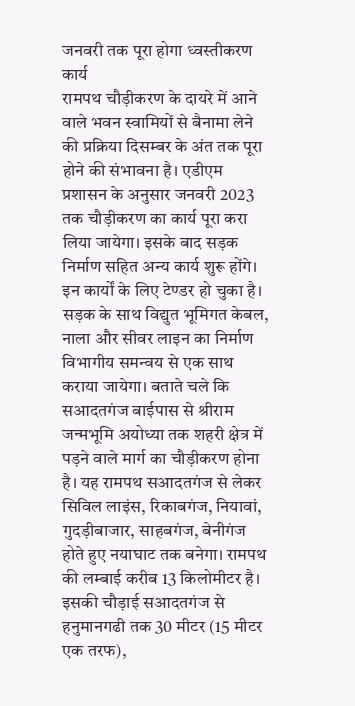जनवरी तक पूरा होगा ध्वस्तीकरण कार्य
रामपथ चौड़ीकरण के दायरे में आने वाले भवन स्वामियों से बैनामा लेने की प्रक्रिया दिसम्बर के अंत तक पूरा होने की संभावना है। एडीएम प्रशासन के अनुसार जनवरी 2023 तक चौड़ीकरण का कार्य पूरा करा लिया जायेगा। इसके बाद सड़क निर्माण सहित अन्य कार्य शुरू होंगे। इन कार्यों के लिए टेण्डर हो चुका है। सड़क के साथ विद्युत भूमिगत केबल, नाला और सीवर लाइन का निर्माण विभागीय समन्वय से एक साथ कराया जायेगा। बताते चले कि सआदतगंज बाईपास से श्रीराम जन्मभूमि अयोध्या तक शहरी क्षेत्र में पड़ने वाले मार्ग का चौड़ीकरण होना है। यह रामपथ सआदतगंज से लेकर सिविल लाइंस, रिकाबगंज, नियावां, गुदड़ीबाजार, साहबगंज, बेनीगंज होते हुए नयाघाट तक बनेगा। रामपथ की लम्बाई करीब 13 किलोमीटर है। इसकी चौड़ाई सआदतगंज से हनुमानगढी तक 30 मीटर (15 मीटर एक तरफ),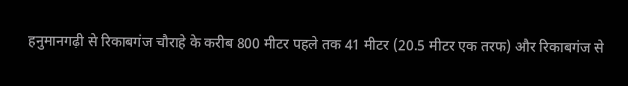हनुमानगढ़ी से रिकाबगंज चौराहे के करीब 800 मीटर पहले तक 41 मीटर (20.5 मीटर एक तरफ) और रिकाबगंज से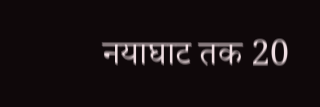नयाघाट तक 20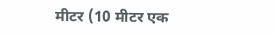मीटर (10 मीटर एक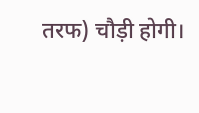तरफ) चौड़ी होगी।